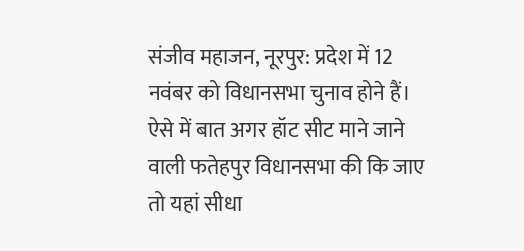संजीव महाजन, नूरपुर: प्रदेश में 12 नवंबर को विधानसभा चुनाव होने हैं। ऐसे में बात अगर हॉट सीट माने जाने वाली फतेहपुर विधानसभा की कि जाए तो यहां सीधा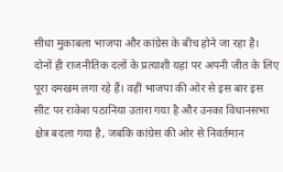सीधा मुकाबला भाजपा और कांग्रेस के बीच होने जा रहा है। दोनों ही राजनीतिक दलों के प्रत्याशी यहां पर अपनी जीत के लिए पूरा दमखम लगा रहे हैं। वहीं भाजपा की ओर से इस बार इस सीट पर राकेश पठानिया उतारा गया है और उनका विधानसभा क्षेत्र बदला गया है, जबकि कांग्रेस की ओर से निवर्तमान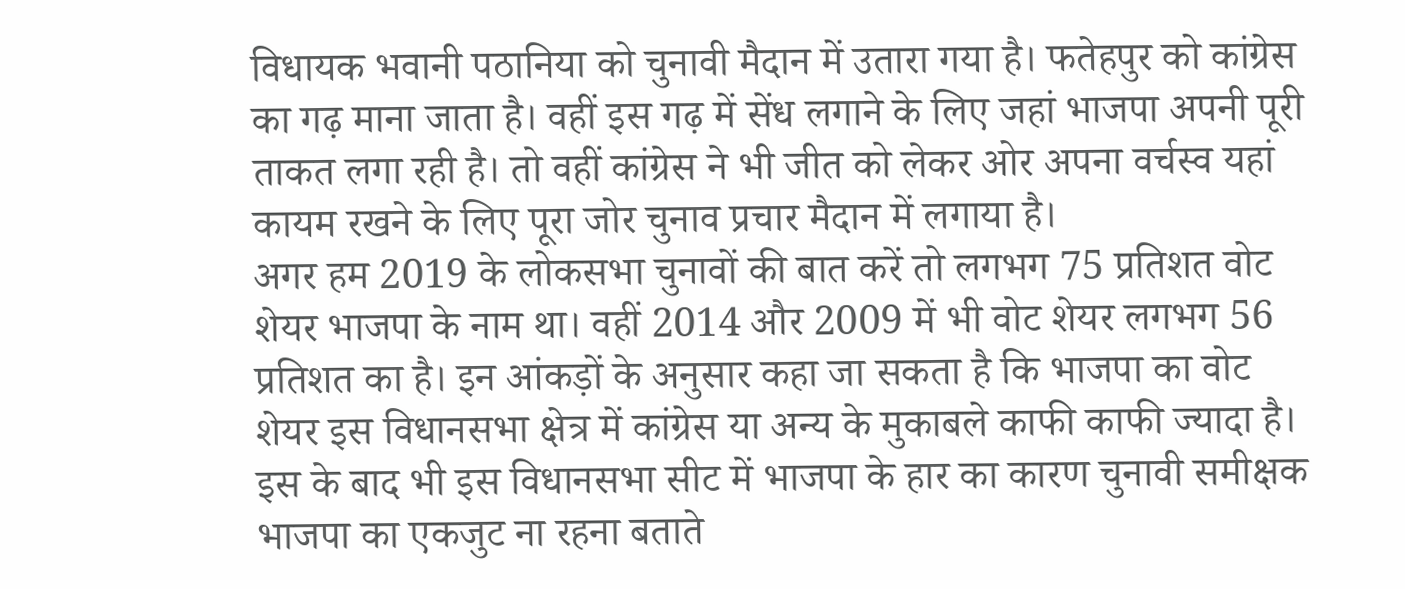विधायक भवानी पठानिया को चुनावी मैदान में उतारा गया है। फतेहपुर को कांग्रेस का गढ़ माना जाता है। वहीं इस गढ़ में सेंध लगाने के लिए जहां भाजपा अपनी पूरी ताकत लगा रही है। तो वहीं कांग्रेस ने भी जीत को लेकर ओर अपना वर्चस्व यहां कायम रखने के लिए पूरा जोर चुनाव प्रचार मैदान में लगाया है।
अगर हम 2019 के लोकसभा चुनावों की बात करें तो लगभग 75 प्रतिशत वोट शेयर भाजपा के नाम था। वहीं 2014 और 2009 में भी वोट शेयर लगभग 56 प्रतिशत का है। इन आंकड़ों के अनुसार कहा जा सकता है कि भाजपा का वोट शेयर इस विधानसभा क्षेत्र में कांग्रेस या अन्य के मुकाबले काफी काफी ज्यादा है। इस के बाद भी इस विधानसभा सीट में भाजपा के हार का कारण चुनावी समीक्षक भाजपा का एकजुट ना रहना बताते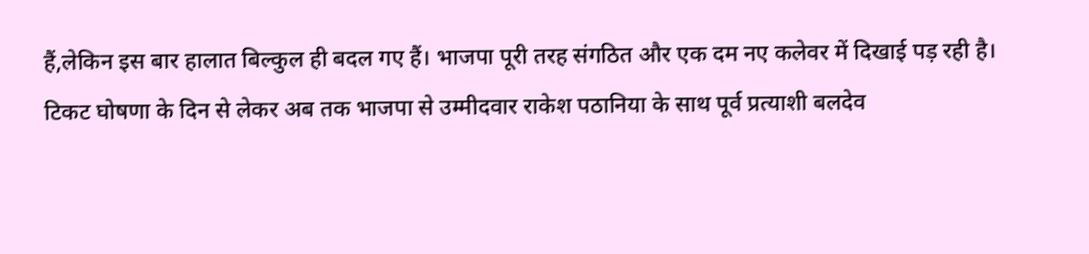हैं,लेकिन इस बार हालात बिल्कुल ही बदल गए हैं। भाजपा पूरी तरह संगठित और एक दम नए कलेवर में दिखाई पड़ रही है।
टिकट घोषणा के दिन से लेकर अब तक भाजपा से उम्मीदवार राकेश पठानिया के साथ पूर्व प्रत्याशी बलदेव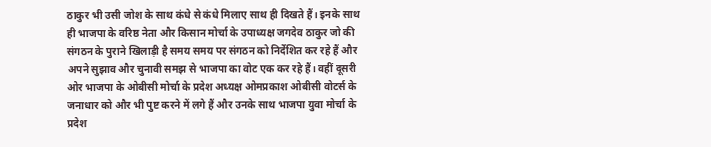ठाकुर भी उसी जोश के साथ कंधे से कंधे मिलाए साथ ही दिखते हैं। इनके साथ ही भाजपा के वरिष्ठ नेता और किसान मोर्चा के उपाध्यक्ष जगदेव ठाकुर जो की संगठन के पुराने खिलाड़ी है समय समय पर संगठन को निर्देशित कर रहे हैं और अपने सुझाव और चुनावी समझ से भाजपा का वोट एक कर रहे हैं। वहीं दूसरी ओर भाजपा के ओबीसी मोर्चा के प्रदेश अध्यक्ष ओमप्रकाश ओबीसी वोटर्स के जनाधार को और भी पुष्ट करने में लगे हैं और उनके साथ भाजपा युवा मोर्चा के प्रदेश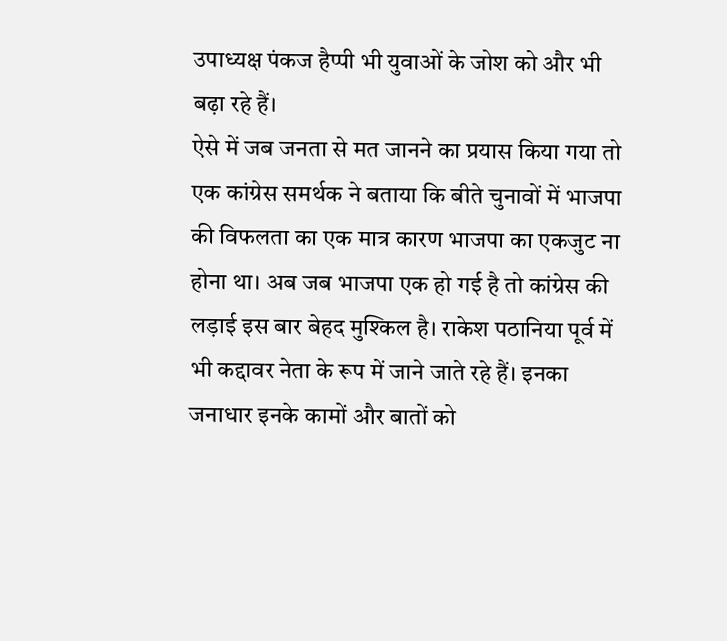उपाध्यक्ष पंकज हैप्पी भी युवाओं के जोश को और भी बढ़ा रहे हैं।
ऐसे में जब जनता से मत जानने का प्रयास किया गया तो एक कांग्रेस समर्थक ने बताया कि बीते चुनावों में भाजपा की विफलता का एक मात्र कारण भाजपा का एकजुट ना होना था। अब जब भाजपा एक हो गई है तो कांग्रेस की लड़ाई इस बार बेहद मुश्किल है। राकेश पठानिया पूर्व में भी कद्दावर नेता के रूप में जाने जाते रहे हैं। इनका जनाधार इनके कामों और बातों को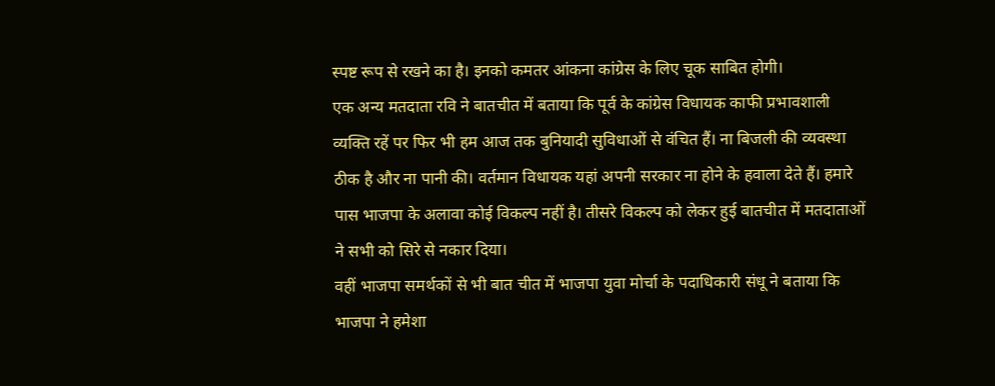स्पष्ट रूप से रखने का है। इनको कमतर आंकना कांग्रेस के लिए चूक साबित होगी।
एक अन्य मतदाता रवि ने बातचीत में बताया कि पूर्व के कांग्रेस विधायक काफी प्रभावशाली व्यक्ति रहें पर फिर भी हम आज तक बुनियादी सुविधाओं से वंचित हैं। ना बिजली की व्यवस्था ठीक है और ना पानी की। वर्तमान विधायक यहां अपनी सरकार ना होने के हवाला देते हैं। हमारे पास भाजपा के अलावा कोई विकल्प नहीं है। तीसरे विकल्प को लेकर हुई बातचीत में मतदाताओं ने सभी को सिरे से नकार दिया।
वहीं भाजपा समर्थकों से भी बात चीत में भाजपा युवा मोर्चा के पदाधिकारी संधू ने बताया कि भाजपा ने हमेशा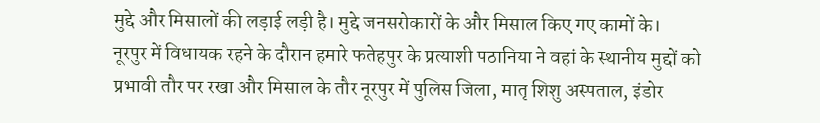मुद्दे और मिसालों की लड़ाई लड़ी है। मुद्दे जनसरोकारों के और मिसाल किए गए कामों के।
नूरपुर में विधायक रहने के दौरान हमारे फतेहपुर के प्रत्याशी पठानिया ने वहां के स्थानीय मुद्दों को प्रभावी तौर पर रखा और मिसाल के तौर नूरपुर में पुलिस जिला, मातृ शिशु अस्पताल, इंडोर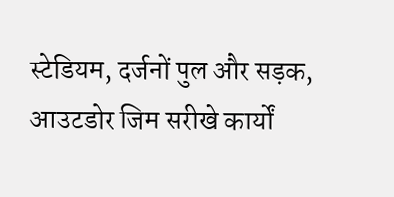स्टेडियम, दर्जनों पुल और सड़क, आउटडोर जिम सरीखे कार्यों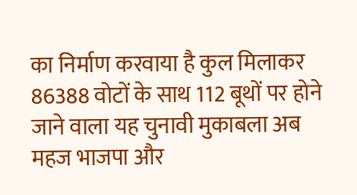का निर्माण करवाया है कुल मिलाकर 86388 वोटों के साथ 112 बूथों पर होने जाने वाला यह चुनावी मुकाबला अब महज भाजपा और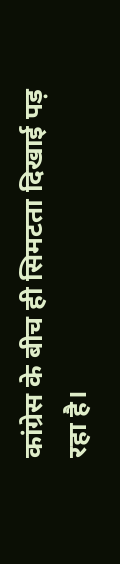कांग्रेस के बीच ही सिमटता दिखाई पड़ रहा है।